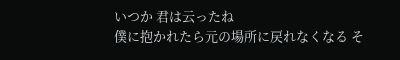いつか 君は云ったね
僕に抱かれたら元の場所に戻れなくなる そ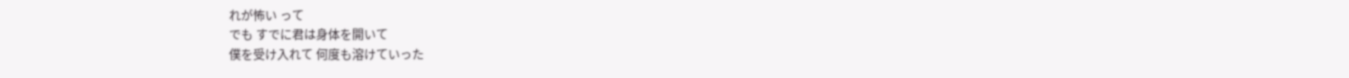れが怖い って
でも すでに君は身体を開いて
僕を受け入れて 何度も溶けていった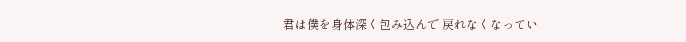君は僕を身体深く包み込んで 戻れなくなってい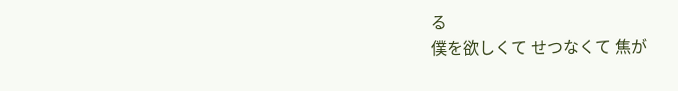る
僕を欲しくて せつなくて 焦が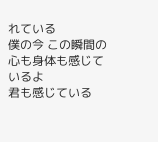れている
僕の今 この瞬間の心も身体も感じているよ
君も感じている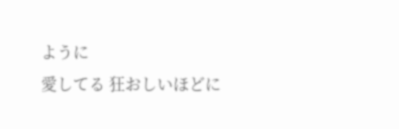ように
愛してる 狂おしいほどに